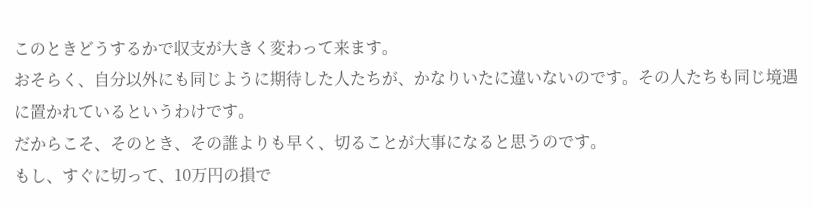このときどうするかで収支が大きく変わって来ます。
おそらく、自分以外にも同じように期待した人たちが、かなりいたに違いないのです。その人たちも同じ境遇に置かれているというわけです。
だからこそ、そのとき、その誰よりも早く、切ることが大事になると思うのです。
もし、すぐに切って、10万円の損で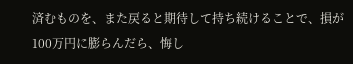済むものを、また戻ると期待して持ち続けることで、損が100万円に膨らんだら、悔し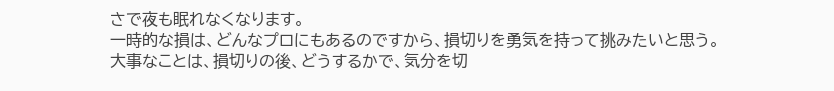さで夜も眠れなくなります。
一時的な損は、どんなプロにもあるのですから、損切りを勇気を持って挑みたいと思う。
大事なことは、損切りの後、どうするかで、気分を切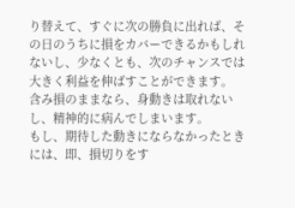り替えて、すぐに次の勝負に出れば、その日のうちに損をカバーできるかもしれないし、少なくとも、次のチャンスでは大きく利益を伸ばすことができます。
含み損のままなら、身動きは取れないし、精神的に病んでしまいます。
もし、期待した動きにならなかったときには、即、損切りをす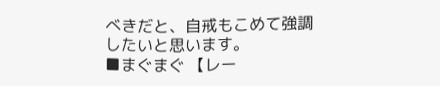べきだと、自戒もこめて強調したいと思います。
■まぐまぐ 【レー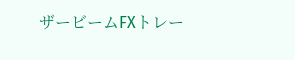ザービームFXトレー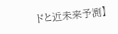ドと近未来予測】